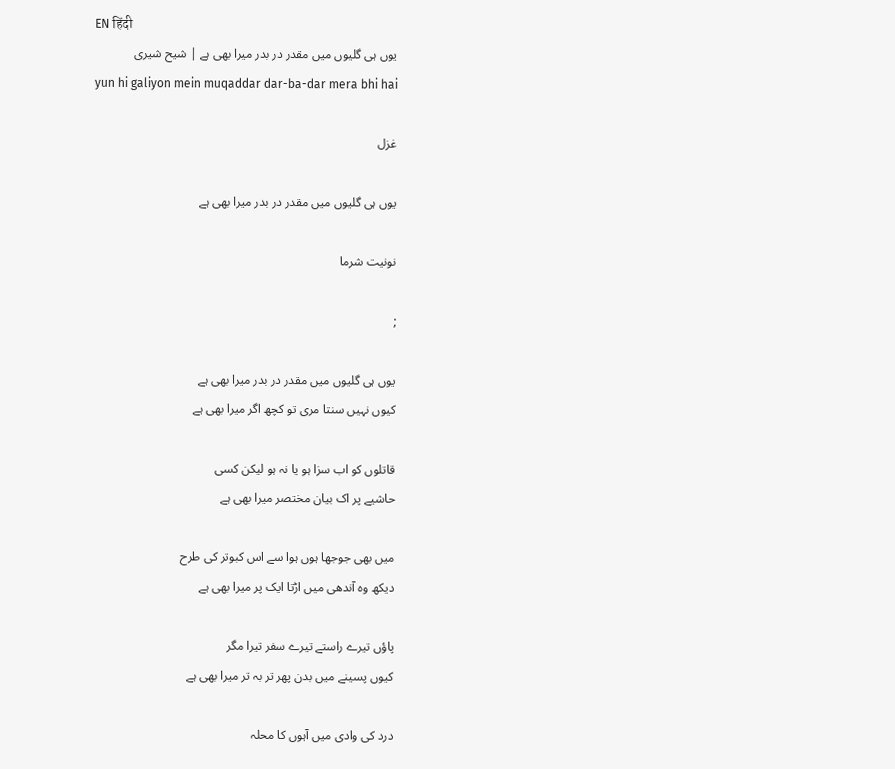EN हिंदी
یوں ہی گلیوں میں مقدر در بدر میرا بھی ہے | شیح شیری
yun hi galiyon mein muqaddar dar-ba-dar mera bhi hai

غزل

یوں ہی گلیوں میں مقدر در بدر میرا بھی ہے

نونیت شرما

;

یوں ہی گلیوں میں مقدر در بدر میرا بھی ہے
کیوں نہیں سنتا مری تو کچھ اگر میرا بھی ہے

قاتلوں کو اب سزا ہو یا نہ ہو لیکن کسی
حاشیے پر اک بیان مختصر میرا بھی ہے

میں بھی جوجھا ہوں ہوا سے اس کبوتر کی طرح
دیکھ وہ آندھی میں اڑتا ایک پر میرا بھی ہے

پاؤں تیرے راستے تیرے سفر تیرا مگر
کیوں پسینے میں بدن پھر تر بہ تر میرا بھی ہے

درد کی وادی میں آہوں کا محلہ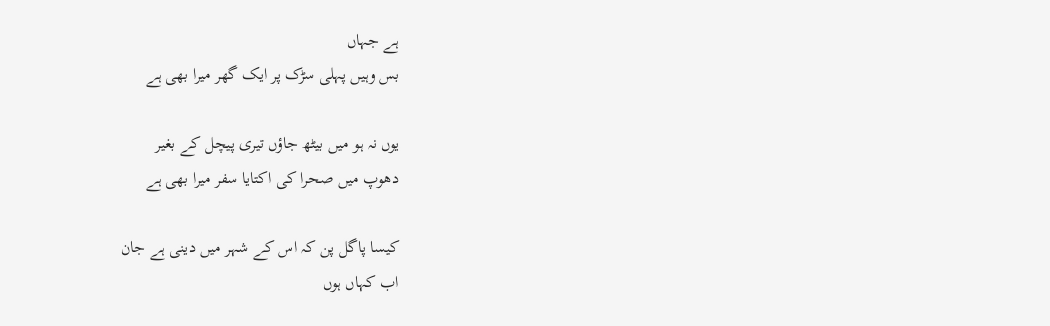ہے جہاں
بس وہیں پہلی سڑک پر ایک گھر میرا بھی ہے

یوں نہ ہو میں بیٹھ جاؤں تیری پیچل کے بغیر
دھوپ میں صحرا کی اکتایا سفر میرا بھی ہے

کیسا پاگل پن کہ اس کے شہر میں دینی ہے جان
اب کہاں ہوں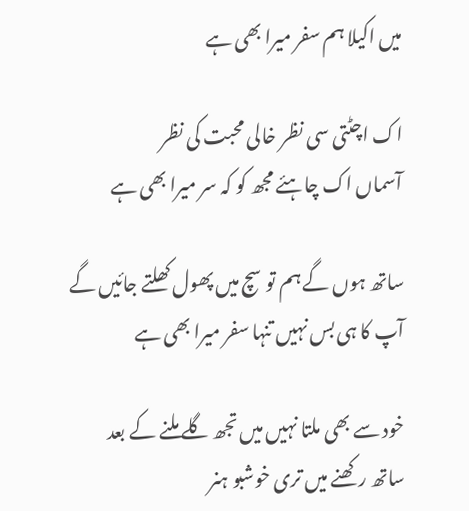میں اکیلا ہم سفر میرا بھی ہے

اک اچٹتی سی نظر خالی محبت کی نظر
آسماں اک چاہئے مجھ کو کہ سر میرا بھی ہے

ساتھ ہوں گے ہم تو سچ میں پھول کھلتے جائیں گے
آپ کا ہی بس نہیں تنہا سفر میرا بھی ہے

خود سے بھی ملتا نہیں میں تجھ گلے ملنے کے بعد
ساتھ رکھنے میں تری خوشبو ہنر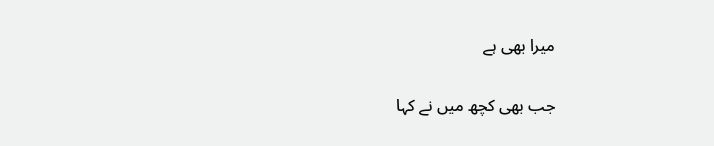میرا بھی ہے

جب بھی کچھ میں نے کہا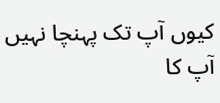کیوں آپ تک پہنچا نہیں
آپ کا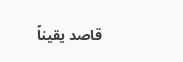قاصد یقیناً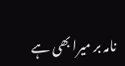نامہ بر میرا بھی ہے